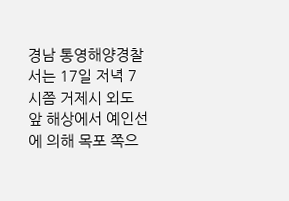경남 통영해양경찰서는 17일 저녁 7시쯤 거제시 외도 앞 해상에서 예인선에 의해 목포 쪽으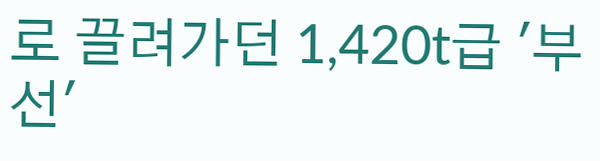로 끌려가던 1,420t급 '부선'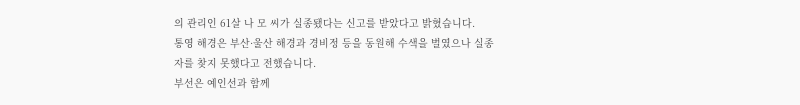의 관리인 61살 나 모 씨가 실종됐다는 신고를 받았다고 밝혔습니다.
통영 해경은 부산·울산 해경과 경비정 등을 동원해 수색을 벌였으나 실종자를 찾지 못했다고 전했습니다.
부선은 예인선과 함께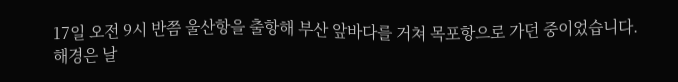17일 오전 9시 반쯤 울산항을 출항해 부산 앞바다를 거쳐 목포항으로 가던 중이었습니다.
해경은 날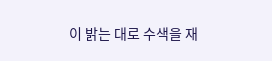이 밝는 대로 수색을 재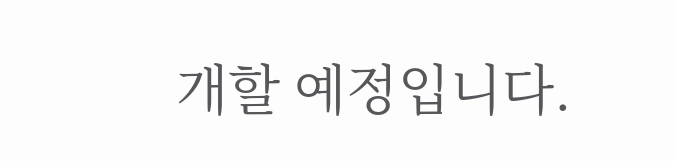개할 예정입니다.